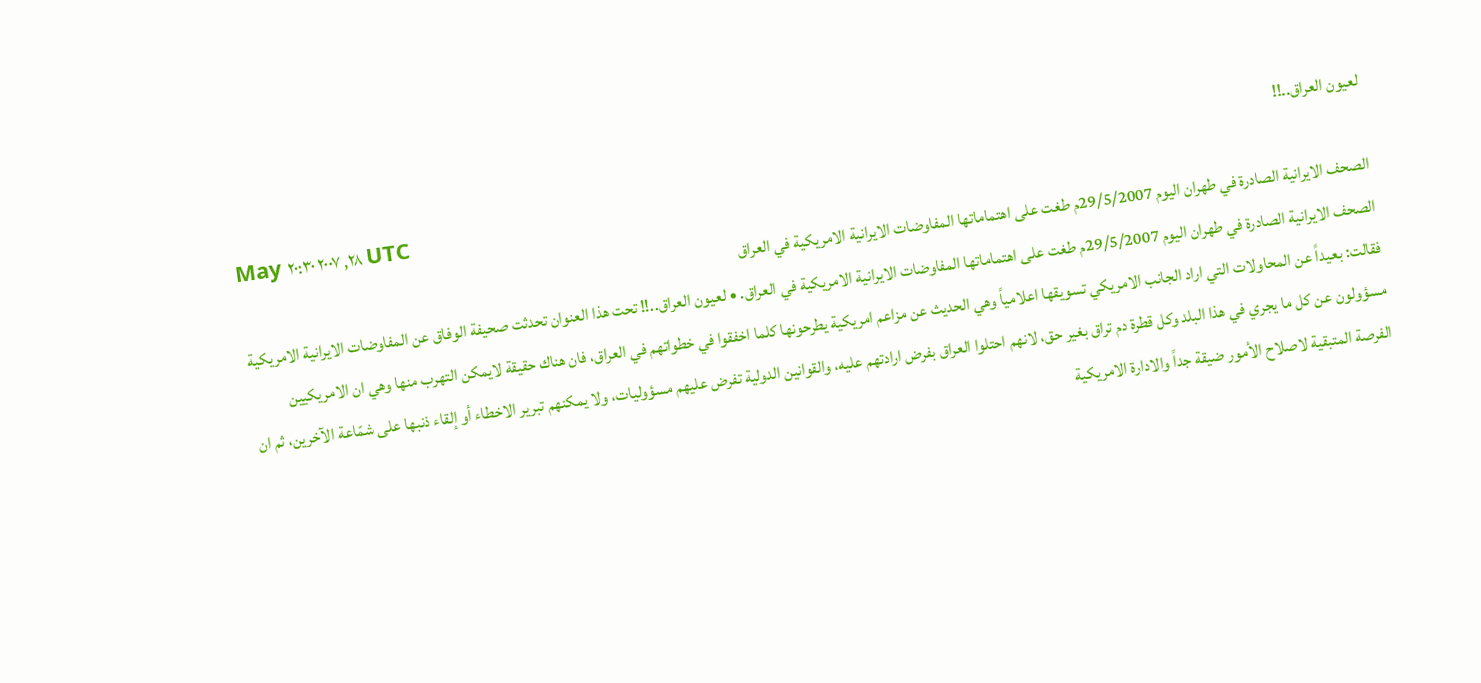لعيون العراق..!!
May ٢٨, ٢٠٠٧ ٢٠:٣٠ UTC
الصحف الايرانية الصادرة في طهران اليوم 29/5/2007م طغت على اهتماماتها المفاوضات الايرانية الامريكية في العراق
الصحف الايرانية الصادرة في طهران اليوم 29/5/2007م طغت على اهتماماتها المفاوضات الايرانية الامريكية في العراق. • لعيون العراق..!! تحت هذا العنوان تحدثت صحيفة الوفاق عن المفاوضات الايرانية الامريکية فقالت: بعيداً عن المحاولات التي اراد الجانب الامريكي تسويقها اعلامياً وهي الحديث عن مزاعم امريكية يطرحونها كلما اخفقوا في خطواتهم في العراق، فان هناك حقيقة لايمكن التهرب منها وهي ان الامريكيين مسؤولون عن كل ما يجري في هذا البلد وكل قطرة دم تراق بغير حق، لانهم احتلوا العراق بفرض ارادتهم عليه، والقوانين الدولية تفرض عليهم مسؤوليات، ولا يمكنهم تبرير الاخطاء أو إلقاء ذنبها على شمّاعة الآخرين، ثم ان الفرصة المتبقية لاصلاح الأمور ضيقة جداً والادارة الامريكية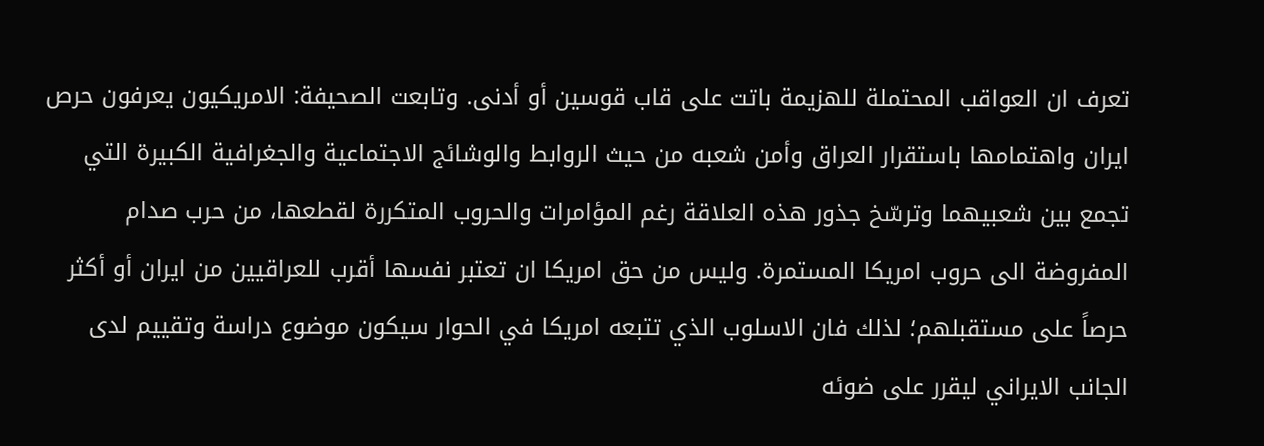تعرف ان العواقب المحتملة للهزيمة باتت على قاب قوسين أو أدنى. وتابعت الصحيفة: الامريكيون يعرفون حرص ايران واهتمامها باستقرار العراق وأمن شعبه من حيث الروابط والوشائج الاجتماعية والجغرافية الكبيرة التي تجمع بين شعبيهما وترسّخ جذور هذه العلاقة رغم المؤامرات والحروب المتكررة لقطعها، من حرب صدام المفروضة الى حروب امريكا المستمرة. وليس من حق امريكا ان تعتبر نفسها أقرب للعراقيين من ايران أو أكثر حرصاً على مستقبلهم؛ لذلك فان الاسلوب الذي تتبعه امريكا في الحوار سيكون موضوع دراسة وتقييم لدى الجانب الايراني ليقرر على ضوئه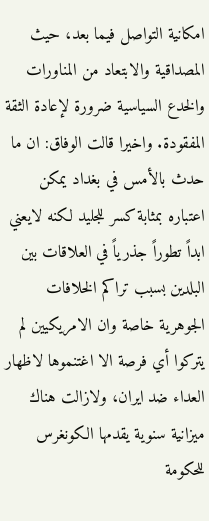امكانية التواصل فيما بعد، حيث المصداقية والابتعاد من المناورات والخدع السياسية ضرورة لإعادة الثقة المفقودة. واخيرا قالت الوفاق: ان ما حدث بالأمس في بغداد يمكن اعتباره بمثابة كسر للجليد لكنه لايعني ابداً تطوراً جذرياً في العلاقات بين البلدين بسبب تراكم الخلافات الجوهرية خاصة وان الامريكيين لم يتركوا أي فرصة الا اغتنموها لاظهار العداء ضد ايران، ولازالت هناك ميزانية سنوية يقدمها الكونغرس للحكومة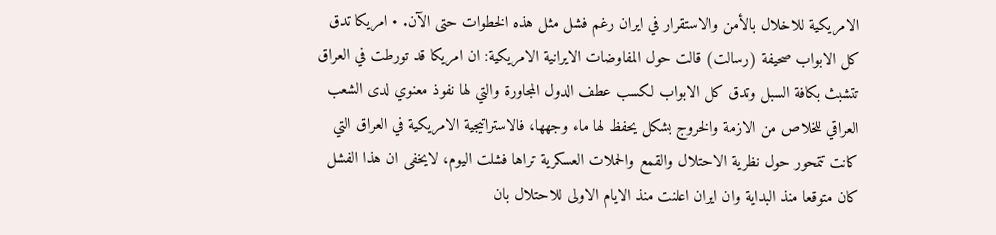الامريكية للاخلال بالأمن والاستقرار في ايران رغم فشل مثل هذه الخطوات حتى الآن. • امريكا تدق كل الابواب صحيفة (رسالت) قالت حول المفاوضات الايرانية الامريكية: ان امريكا قد تورطت في العراق تتشبث بكافة السبل وتدق كل الابواب لكسب عطف الدول المجاورة والتي لها نفوذ معنوي لدى الشعب العراقي للخلاص من الازمة والخروج بشكل يحفظ لها ماء وجهها، فالاستراتيجية الامريكية في العراق التي كانت تتمحور حول نظرية الاحتلال والقمع والحملات العسكرية تراها فشلت اليوم، لايخفى ان هذا الفشل كان متوقعا منذ البداية وان ايران اعلنت منذ الايام الاولى للاحتلال بان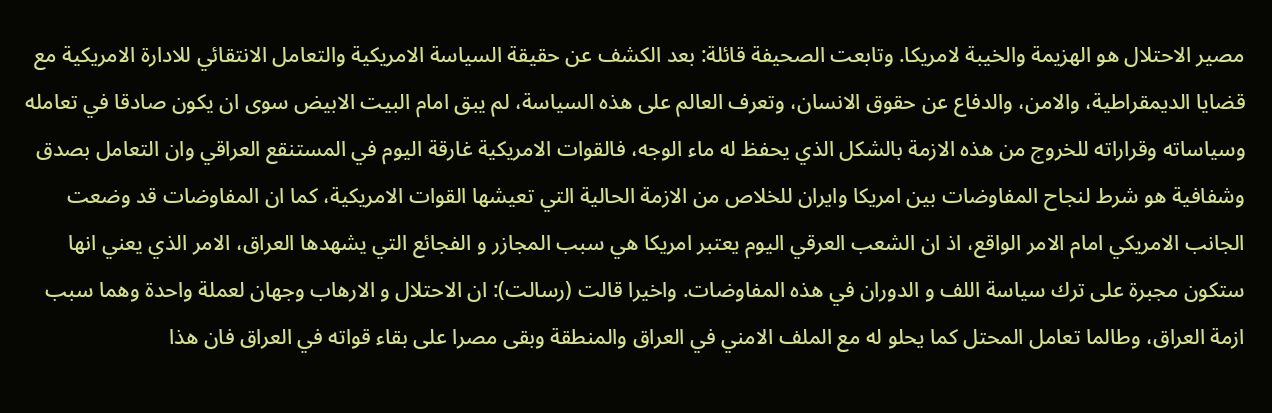مصير الاحتلال هو الهزيمة والخيبة لامريكا. وتابعت الصحيفة قائلة: بعد الكشف عن حقيقة السياسة الامريكية والتعامل الانتقائي للادارة الامريكية مع قضايا الديمقراطية، والامن، والدفاع عن حقوق الانسان، وتعرف العالم على هذه السياسة، لم يبق امام البيت الابيض سوى ان يكون صادقا في تعامله وسياساته وقراراته للخروج من هذه الازمة بالشكل الذي يحفظ له ماء الوجه، فالقوات الامريكية غارقة اليوم في المستنقع العراقي وان التعامل بصدق وشفافية هو شرط لنجاح المفاوضات بين امريكا وايران للخلاص من الازمة الحالية التي تعيشها القوات الامريكية، كما ان المفاوضات قد وضعت الجانب الامريكي امام الامر الواقع، اذ ان الشعب العرقي اليوم يعتبر امريكا هي سبب المجازر و الفجائع التي يشهدها العراق، الامر الذي يعني انها ستكون مجبرة على ترك سياسة اللف و الدوران في هذه المفاوضات. واخيرا قالت (رسالت): ان الاحتلال و الارهاب وجهان لعملة واحدة وهما سبب ازمة العراق، وطالما تعامل المحتل كما يحلو له مع الملف الامني في العراق والمنطقة وبقى مصرا على بقاء قواته في العراق فان هذا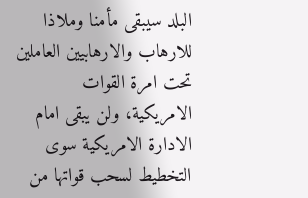البلد سيبقى مأمنا وملاذا للارهاب والارهابيين العاملين تحت امرة القوات الامريكية، ولن يبقى امام الادارة الامريكية سوى التخطيط لسحب قواتها من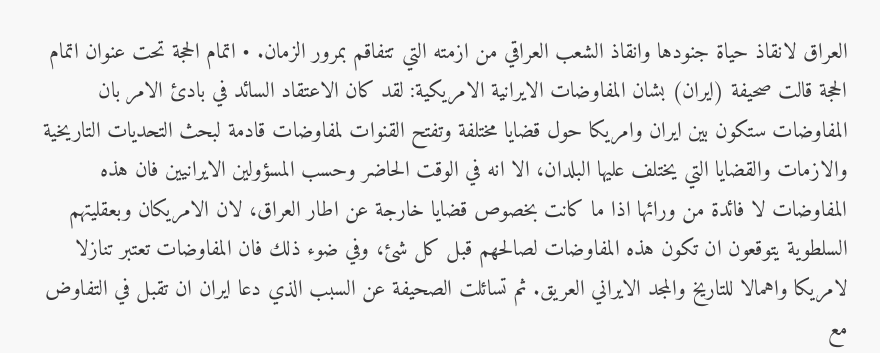العراق لانقاذ حياة جنودها وانقاذ الشعب العراقي من ازمته التي تتفاقم بمرور الزمان. • اتمام الحجة تحت عنوان اتمام الحجة قالت صحيفة (ايران) بشان المفاوضات الايرانية الامريكية: لقد كان الاعتقاد السائد في بادئ الامر بان المفاوضات ستكون بين ايران وامريكا حول قضايا مختلفة وتفتح القنوات لمفاوضات قادمة لبحث التحديات التاريخية والازمات والقضايا التي يختلف عليها البلدان، الا انه في الوقت الحاضر وحسب المسؤولين الايرانيين فان هذه المفاوضات لا فائدة من ورائها اذا ما كانت بخصوص قضايا خارجة عن اطار العراق، لان الامريكان وبعقليتهم السلطوية يتوقعون ان تكون هذه المفاوضات لصالحهم قبل كل شئ، وفي ضوء ذلك فان المفاوضات تعتبر تنازلا لامريكا واهمالا للتاريخ والمجد الايراني العريق. ثم تسائلت الصحيفة عن السبب الذي دعا ايران ان تقبل في التفاوض مع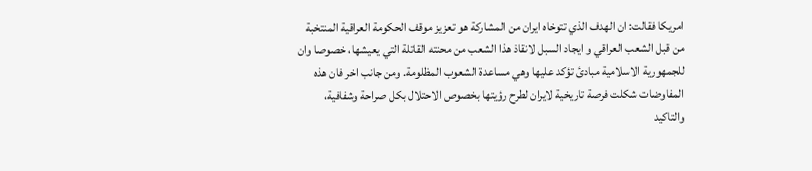امريكا فقالت: ان الهدف الذي تتوخاه ايران من المشاركة هو تعزيز موقف الحكومة العراقية المنتخبة من قبل الشعب العراقي و ايجاد السبل لانقاذ هذا الشعب من محنته القاتلة التي يعيشها، خصوصا وان للجمهورية الاسلامية مبادئ تؤكد عليها وهي مساعدة الشعوب المظلومة. ومن جانب اخر فان هذه المفاوضات شكلت فرصة تاريخية لايران لطرح رؤيتها بخصوص الاحتلال بكل صراحة وشفافية، والتاكيد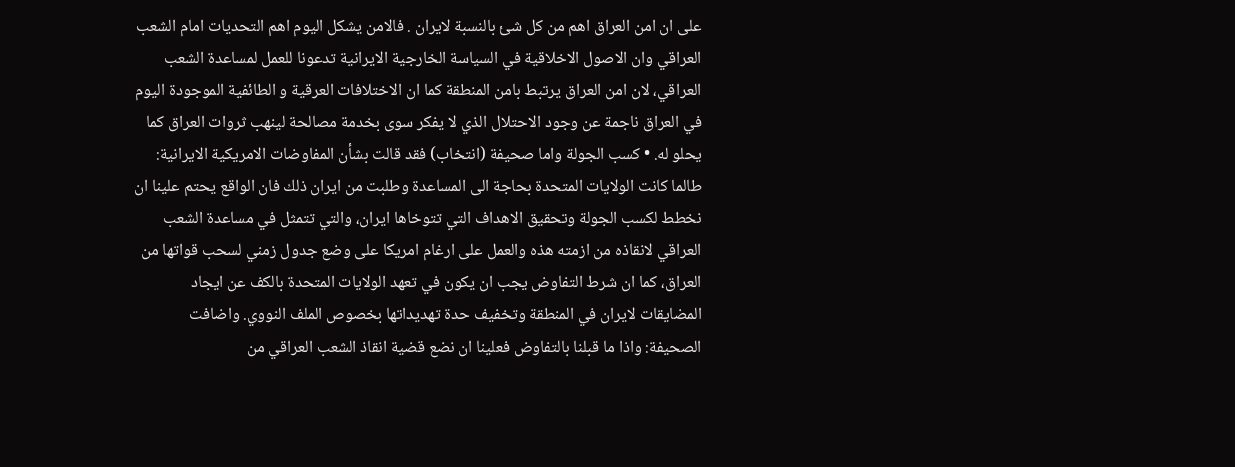على ان امن العراق اهم من كل شئ بالنسبة لايران . فالامن يشكل اليوم اهم التحديات امام الشعب العراقي وان الاصول الاخلاقية في السياسة الخارجية الايرانية تدعونا للعمل لمساعدة الشعب العراقي، لان امن العراق يرتبط بامن المنطقة كما ان الاختلافات العرقية و الطائفية الموجودة اليوم في العراق ناجمة عن وجود الاحتلال الذي لا يفكر سوى بخدمة مصالحة لينهب ثروات العراق كما يحلو له. • كسب الجولة واما صحيفة (انتخاب) فقد قالت بشأن المفاوضات الامريكية الايرانية: طالما كانت الولايات المتحدة بحاجة الى المساعدة وطلبت من ايران ذلك فان الواقع يحتم علينا ان نخطط لكسب الجولة وتحقيق الاهداف التي تتوخاها ايران، والتي تتمثل في مساعدة الشعب العراقي لانقاذه من ازمته هذه والعمل على ارغام امريكا على وضع جدول زمني لسحب قواتها من العراق، كما ان شرط التفاوض يجب ان يكون في تعهد الولايات المتحدة بالكف عن ايجاد المضايقات لايران في المنطقة وتخفيف حدة تهديداتها بخصوص الملف النووي. واضافت الصحيفة: واذا ما قبلنا بالتفاوض فعلينا ان نضع قضية انقاذ الشعب العراقي من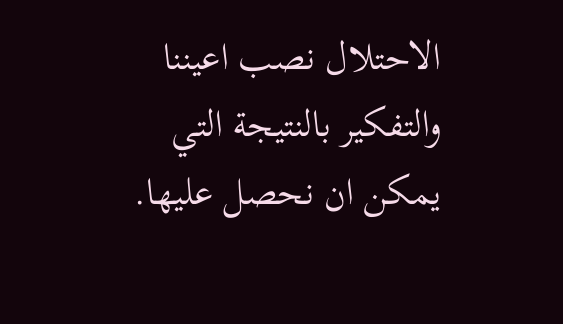الاحتلال نصب اعيننا والتفكير بالنتيجة التي يمكن ان نحصل عليها.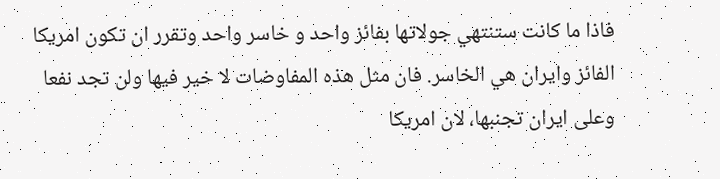فاذا ما كانت ستنتهي جولاتها بفائز واحد و خاسر واحد وتقرر ان تكون امريكا الفائز وايران هي الخاسر. فان مثل هذه المفاوضات لا خير فيها ولن تجد نفعا وعلى ايران تجنبها، لان امريكا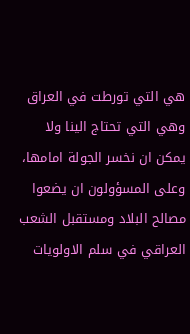هي التي تورطت في العراق وهي التي تحتاج الينا ولا يمكن ان نخسر الجولة امامها، وعلى المسؤولون ان يضعوا مصالح البلاد ومستقبل الشعب العراقي في سلم الاولويات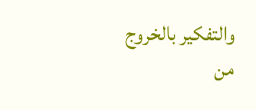والتفكير بالخروج من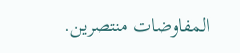المفاوضات منتصرين.